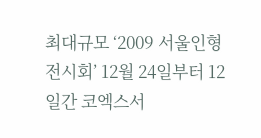최대규모 ‘2009 서울인형전시회’ 12월 24일부터 12일간 코엑스서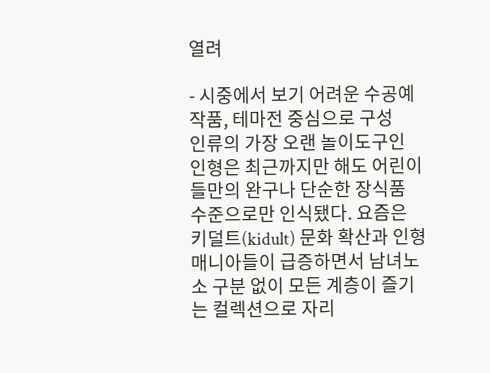열려

- 시중에서 보기 어려운 수공예 작품, 테마전 중심으로 구성
인류의 가장 오랜 놀이도구인 인형은 최근까지만 해도 어린이들만의 완구나 단순한 장식품 수준으로만 인식됐다. 요즘은 키덜트(kidult) 문화 확산과 인형 매니아들이 급증하면서 남녀노소 구분 없이 모든 계층이 즐기는 컬렉션으로 자리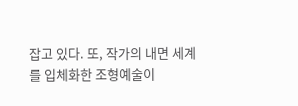잡고 있다. 또, 작가의 내면 세계를 입체화한 조형예술이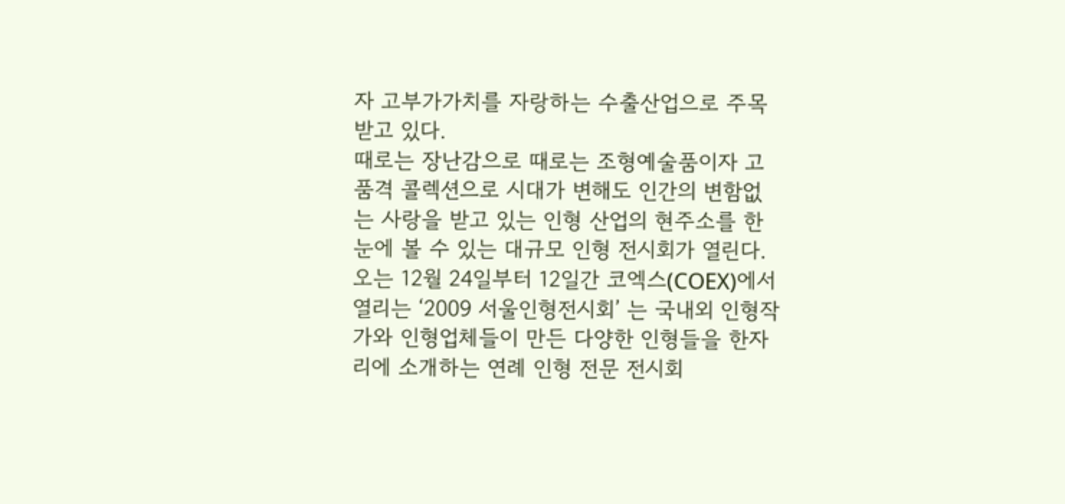자 고부가가치를 자랑하는 수출산업으로 주목받고 있다.
때로는 장난감으로 때로는 조형예술품이자 고품격 콜렉션으로 시대가 변해도 인간의 변함없는 사랑을 받고 있는 인형 산업의 현주소를 한 눈에 볼 수 있는 대규모 인형 전시회가 열린다.
오는 12월 24일부터 12일간 코엑스(COEX)에서 열리는 ‘2009 서울인형전시회’ 는 국내외 인형작가와 인형업체들이 만든 다양한 인형들을 한자리에 소개하는 연례 인형 전문 전시회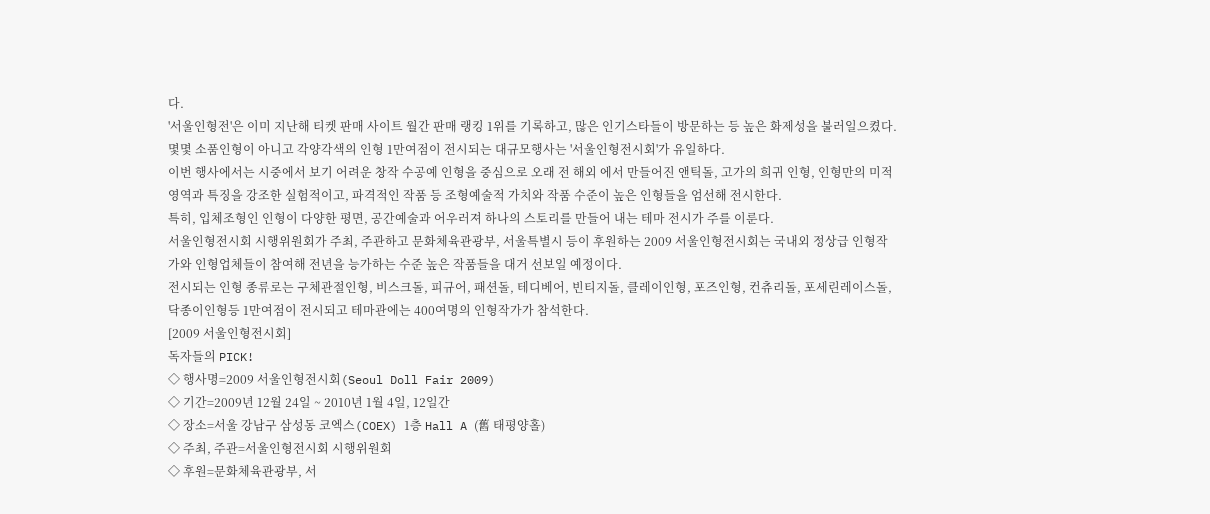다.
'서울인형전'은 이미 지난해 티켓 판매 사이트 월간 판매 랭킹 1위를 기록하고, 많은 인기스타들이 방문하는 등 높은 화제성을 불러일으켰다.
몇몇 소품인형이 아니고 각양각색의 인형 1만여점이 전시되는 대규모행사는 '서울인형전시회'가 유일하다.
이번 행사에서는 시중에서 보기 어려운 창작 수공예 인형을 중심으로 오래 전 해외 에서 만들어진 앤틱돌, 고가의 희귀 인형, 인형만의 미적 영역과 특징을 강조한 실험적이고, 파격적인 작품 등 조형예술적 가치와 작품 수준이 높은 인형들을 엄선해 전시한다.
특히, 입체조형인 인형이 다양한 평면, 공간예술과 어우러져 하나의 스토리를 만들어 내는 테마 전시가 주를 이룬다.
서울인형전시회 시행위원회가 주최, 주관하고 문화체육관광부, 서울특별시 등이 후원하는 2009 서울인형전시회는 국내외 정상급 인형작가와 인형업체들이 참여해 전년을 능가하는 수준 높은 작품들을 대거 선보일 예정이다.
전시되는 인형 종류로는 구체관절인형, 비스크돌, 피규어, 패션돌, 테디베어, 빈티지돌, 클레이인형, 포즈인형, 컨츄리돌, 포세린레이스돌, 닥종이인형등 1만여점이 전시되고 테마관에는 400여명의 인형작가가 참석한다.
[2009 서울인형전시회]
독자들의 PICK!
◇ 행사명=2009 서울인형전시회(Seoul Doll Fair 2009)
◇ 기간=2009년 12월 24일 ~ 2010년 1월 4일, 12일간
◇ 장소=서울 강남구 삼성동 코엑스(COEX) 1층 Hall A (舊 태평양홀)
◇ 주최, 주관=서울인형전시회 시행위원회
◇ 후원=문화체육관광부, 서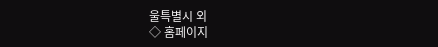울특별시 외
◇ 홈페이지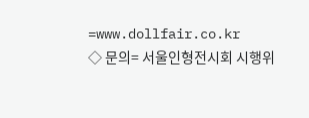=www.dollfair.co.kr
◇ 문의= 서울인형전시회 시행위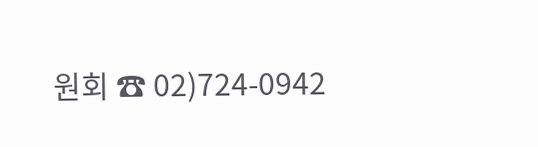원회 ☎ 02)724-0942